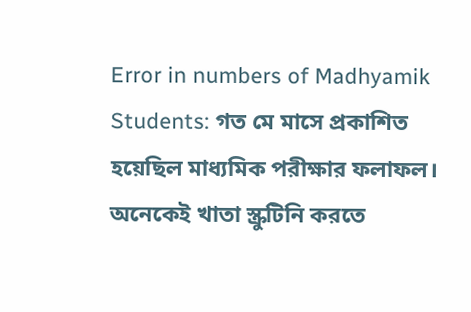Error in numbers of Madhyamik Students: গত মে মাসে প্রকাশিত হয়েছিল মাধ্যমিক পরীক্ষার ফলাফল। অনেকেই খাতা স্ক্রুটিনি করতে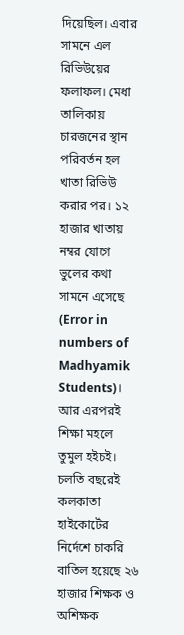দিয়েছিল। এবার সামনে এল রিভিউয়ের ফলাফল। মেধা তালিকায় চারজনের স্থান পরিবর্তন হল খাতা রিভিউ করার পর। ১২ হাজার খাতায় নম্বর যোগে ভুলের কথা সামনে এসেছে (Error in numbers of Madhyamik Students)। আর এরপরই শিক্ষা মহলে তুমুল হইচই।
চলতি বছরেই কলকাতা হাইকোর্টের নির্দেশে চাকরি বাতিল হয়েছে ২৬ হাজার শিক্ষক ও অশিক্ষক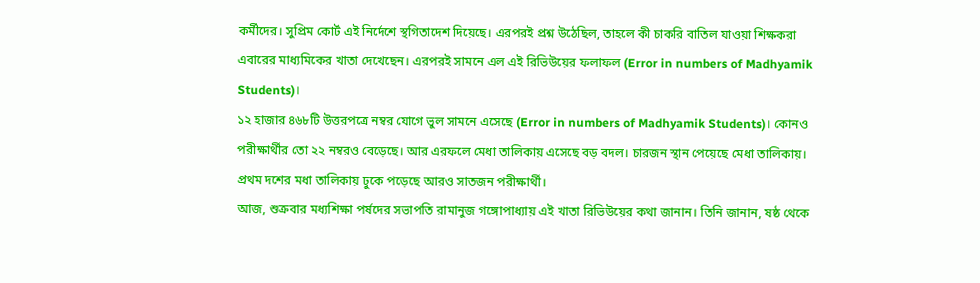কর্মীদের। সুপ্রিম কোর্ট এই নির্দেশে স্থগিতাদেশ দিয়েছে। এরপরই প্রশ্ন উঠেছিল, তাহলে কী চাকরি বাতিল যাওয়া শিক্ষকরা এবারের মাধ্যমিকের খাতা দেখেছেন। এরপরই সামনে এল এই রিভিউয়ের ফলাফল (Error in numbers of Madhyamik Students)।
১২ হাজার ৪৬৮টি উত্তরপত্রে নম্বর যোগে ভুল সামনে এসেছে (Error in numbers of Madhyamik Students)। কোনও পরীক্ষার্থীর তো ২২ নম্বরও বেড়েছে। আর এরফলে মেধা তালিকায় এসেছে বড় বদল। চারজন স্থান পেয়েছে মেধা তালিকায়। প্রথম দশের মধা তালিকায় ঢুকে পড়েছে আরও সাতজন পরীক্ষার্থী।
আজ, শুক্রবার মধ্যশিক্ষা পর্ষদের সভাপতি রামানুজ গঙ্গোপাধ্যায় এই খাতা রিভিউয়ের কথা জানান। তিনি জানান, ষষ্ঠ থেকে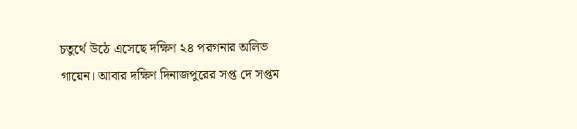চতুর্থে উঠে এসেছে দক্ষিণ ২৪ পরগনার অলিভ গায়েন। আবার দক্ষিণ দিনাজপুরের সপ্ত দে সপ্তম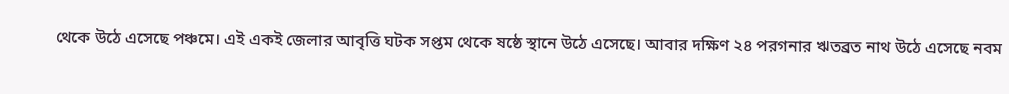থেকে উঠে এসেছে পঞ্চমে। এই একই জেলার আবৃত্তি ঘটক সপ্তম থেকে ষষ্ঠে স্থানে উঠে এসেছে। আবার দক্ষিণ ২৪ পরগনার ঋতব্রত নাথ উঠে এসেছে নবম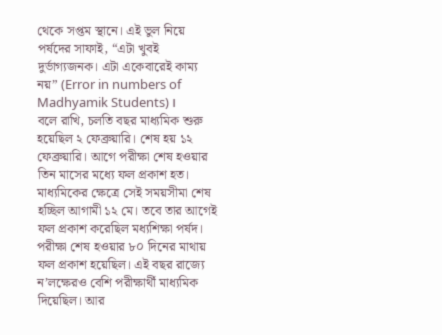থেকে সপ্তম স্থানে। এই ভুল নিয়ে পর্ষদের সাফাই, “এটা খুবই দুর্ভাগ্যজনক। এটা একেবারেই কাম্য নয়” (Error in numbers of Madhyamik Students)।
বলে রাখি, চলতি বছর মাধ্যমিক শুরু হয়েছিল ২ ফেব্রুয়ারি। শেষ হয় ১২ ফেব্রুয়ারি। আগে পরীক্ষা শেষ হওয়ার তিন মাসের মধ্যে ফল প্রকাশ হত। মাধ্যমিকের ক্ষেত্রে সেই সময়সীমা শেষ হচ্ছিল আগামী ১২ মে। তবে তার আগেই ফল প্রকাশ করেছিল মধ্যশিক্ষা পর্ষদ। পরীক্ষা শেষ হওয়ার ৮০ দিনের মাথায় ফল প্রকাশ হয়েছিল। এই বছর রাজ্যে ন’লক্ষেরও বেশি পরীক্ষার্থী মাধ্যমিক দিয়েছিল। আর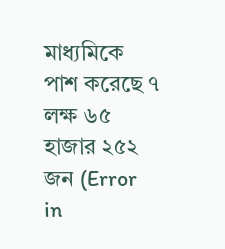মাধ্যমিকে পাশ করেছে ৭ লক্ষ ৬৫ হাজার ২৫২ জন (Error in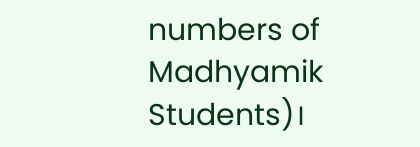numbers of Madhyamik Students)।